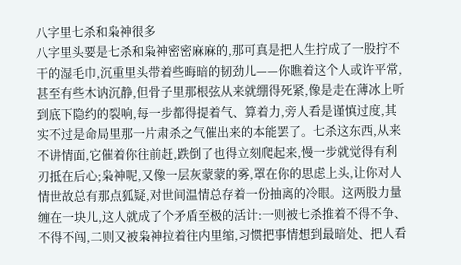八字里七杀和枭神很多
八字里头要是七杀和枭神密密麻麻的,那可真是把人生拧成了一股拧不干的湿毛巾,沉重里头带着些晦暗的韧劲儿——你瞧着这个人或许平常,甚至有些木讷沉静,但骨子里那根弦从来就绷得死紧,像是走在薄冰上听到底下隐约的裂响,每一步都得提着气、算着力,旁人看是谨慎过度,其实不过是命局里那一片肃杀之气催出来的本能罢了。七杀这东西,从来不讲情面,它催着你往前赶,跌倒了也得立刻爬起来,慢一步就觉得有利刃抵在后心;枭神呢,又像一层灰蒙蒙的雾,罩在你的思虑上头,让你对人情世故总有那点狐疑,对世间温情总存着一份抽离的冷眼。这两股力量缠在一块儿,这人就成了个矛盾至极的活计:一则被七杀推着不得不争、不得不闯,二则又被枭神拉着往内里缩,习惯把事情想到最暗处、把人看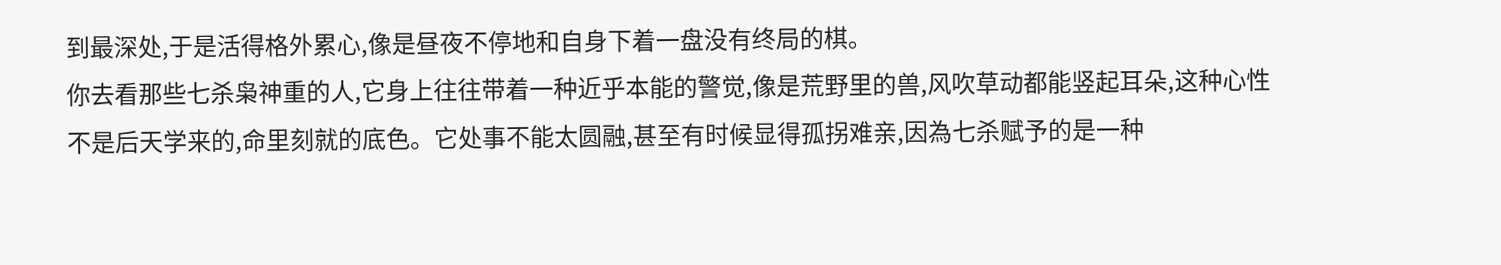到最深处,于是活得格外累心,像是昼夜不停地和自身下着一盘没有终局的棋。
你去看那些七杀枭神重的人,它身上往往带着一种近乎本能的警觉,像是荒野里的兽,风吹草动都能竖起耳朵,这种心性不是后天学来的,命里刻就的底色。它处事不能太圆融,甚至有时候显得孤拐难亲,因為七杀赋予的是一种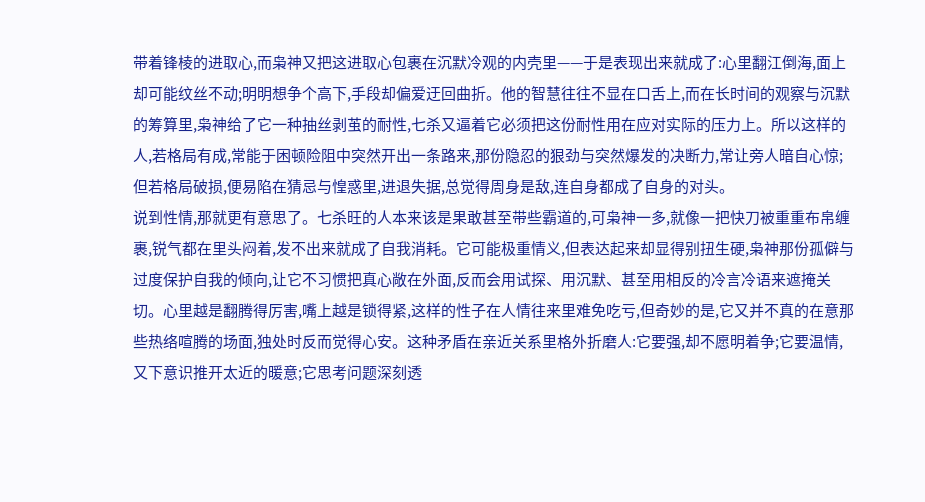带着锋棱的进取心,而枭神又把这进取心包裹在沉默冷观的内壳里——于是表现出来就成了:心里翻江倒海,面上却可能纹丝不动;明明想争个高下,手段却偏爱迂回曲折。他的智慧往往不显在口舌上,而在长时间的观察与沉默的筹算里,枭神给了它一种抽丝剥茧的耐性,七杀又逼着它必须把这份耐性用在应对实际的压力上。所以这样的人,若格局有成,常能于困顿险阻中突然开出一条路来,那份隐忍的狠劲与突然爆发的决断力,常让旁人暗自心惊;但若格局破损,便易陷在猜忌与惶惑里,进退失据,总觉得周身是敌,连自身都成了自身的对头。
说到性情,那就更有意思了。七杀旺的人本来该是果敢甚至带些霸道的,可枭神一多,就像一把快刀被重重布帛缠裹,锐气都在里头闷着,发不出来就成了自我消耗。它可能极重情义,但表达起来却显得别扭生硬,枭神那份孤僻与过度保护自我的倾向,让它不习惯把真心敞在外面,反而会用试探、用沉默、甚至用相反的冷言冷语来遮掩关切。心里越是翻腾得厉害,嘴上越是锁得紧,这样的性子在人情往来里难免吃亏,但奇妙的是,它又并不真的在意那些热络喧腾的场面,独处时反而觉得心安。这种矛盾在亲近关系里格外折磨人:它要强,却不愿明着争;它要温情,又下意识推开太近的暖意;它思考问题深刻透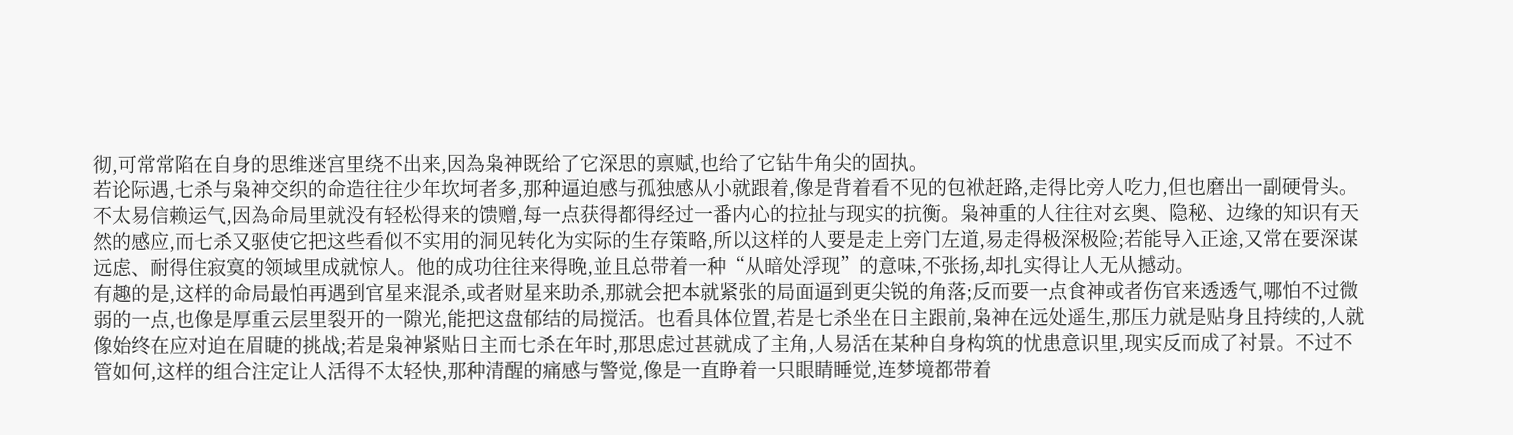彻,可常常陷在自身的思维迷宫里绕不出来,因為枭神既给了它深思的禀赋,也给了它钻牛角尖的固执。
若论际遇,七杀与枭神交织的命造往往少年坎坷者多,那种逼迫感与孤独感从小就跟着,像是背着看不见的包袱赶路,走得比旁人吃力,但也磨出一副硬骨头。不太易信赖运气,因為命局里就没有轻松得来的馈赠,每一点获得都得经过一番内心的拉扯与现实的抗衡。枭神重的人往往对玄奥、隐秘、边缘的知识有天然的感应,而七杀又驱使它把这些看似不实用的洞见转化为实际的生存策略,所以这样的人要是走上旁门左道,易走得极深极险;若能导入正途,又常在要深谋远虑、耐得住寂寞的领域里成就惊人。他的成功往往来得晚,並且总带着一种“从暗处浮现”的意味,不张扬,却扎实得让人无从撼动。
有趣的是,这样的命局最怕再遇到官星来混杀,或者财星来助杀,那就会把本就紧张的局面逼到更尖锐的角落;反而要一点食神或者伤官来透透气,哪怕不过微弱的一点,也像是厚重云层里裂开的一隙光,能把这盘郁结的局搅活。也看具体位置,若是七杀坐在日主跟前,枭神在远处遥生,那压力就是贴身且持续的,人就像始终在应对迫在眉睫的挑战;若是枭神紧贴日主而七杀在年时,那思虑过甚就成了主角,人易活在某种自身构筑的忧患意识里,现实反而成了衬景。不过不管如何,这样的组合注定让人活得不太轻快,那种清醒的痛感与警觉,像是一直睁着一只眼睛睡觉,连梦境都带着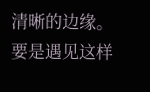清晰的边缘。
要是遇见这样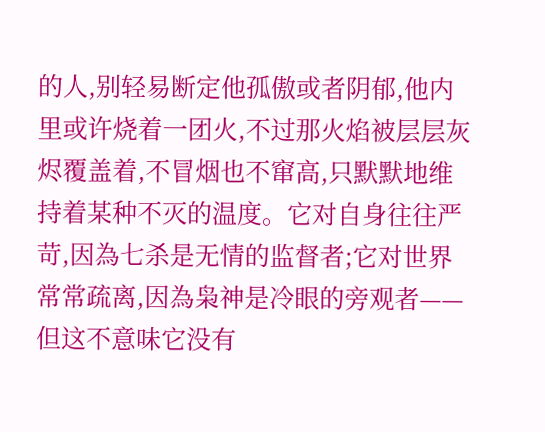的人,别轻易断定他孤傲或者阴郁,他内里或许烧着一团火,不过那火焰被层层灰烬覆盖着,不冒烟也不窜高,只默默地维持着某种不灭的温度。它对自身往往严苛,因為七杀是无情的监督者;它对世界常常疏离,因為枭神是冷眼的旁观者——但这不意味它没有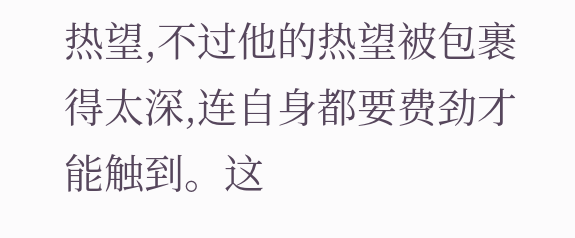热望,不过他的热望被包裹得太深,连自身都要费劲才能触到。这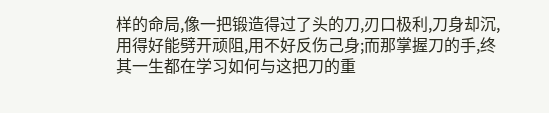样的命局,像一把锻造得过了头的刀,刃口极利,刀身却沉,用得好能劈开顽阻,用不好反伤己身;而那掌握刀的手,终其一生都在学习如何与这把刀的重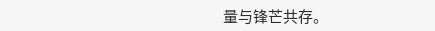量与锋芒共存。